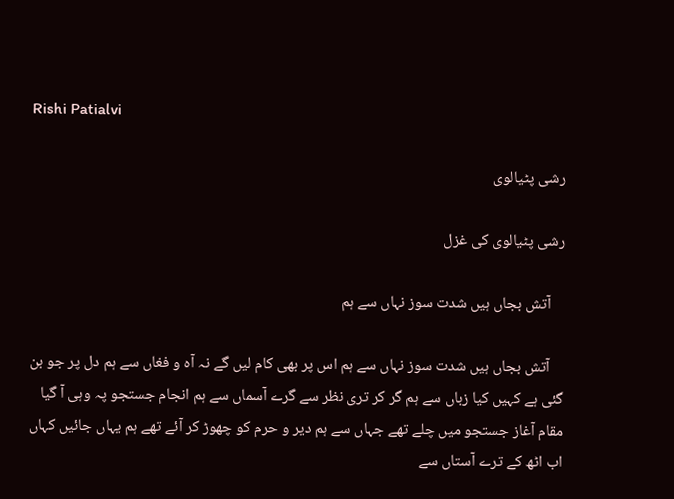Rishi Patialvi

رشی پٹیالوی

رشی پٹیالوی کی غزل

    آتش بجاں ہیں شدت سوز نہاں سے ہم

    آتش بجاں ہیں شدت سوز نہاں سے ہم اس پر بھی کام لیں گے نہ آہ و فغاں سے ہم دل پر جو بن گئی ہے کہیں کیا زباں سے ہم گر کر تری نظر سے گرے آسماں سے ہم انجام جستجو پہ وہی آ گیا مقام آغاز‌ جستجو میں چلے تھے جہاں سے ہم دیر و حرم کو چھوڑ کر آئے تھے ہم یہاں جائیں کہاں اب اٹھ کے ترے آستاں سے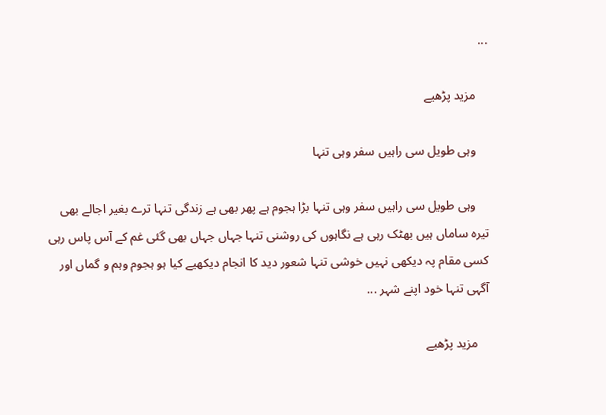...

    مزید پڑھیے

    وہی طویل سی راہیں سفر وہی تنہا

    وہی طویل سی راہیں سفر وہی تنہا بڑا ہجوم ہے پھر بھی ہے زندگی تنہا ترے بغیر اجالے بھی تیرہ ساماں ہیں بھٹک رہی ہے نگاہوں کی روشنی تنہا جہاں جہاں بھی گئی غم کے آس پاس رہی کسی مقام پہ دیکھی نہیں خوشی تنہا شعور دید کا انجام دیکھیے کیا ہو ہجوم‌ وہم و گماں اور آگہی تنہا خود اپنے شہر ...

    مزید پڑھیے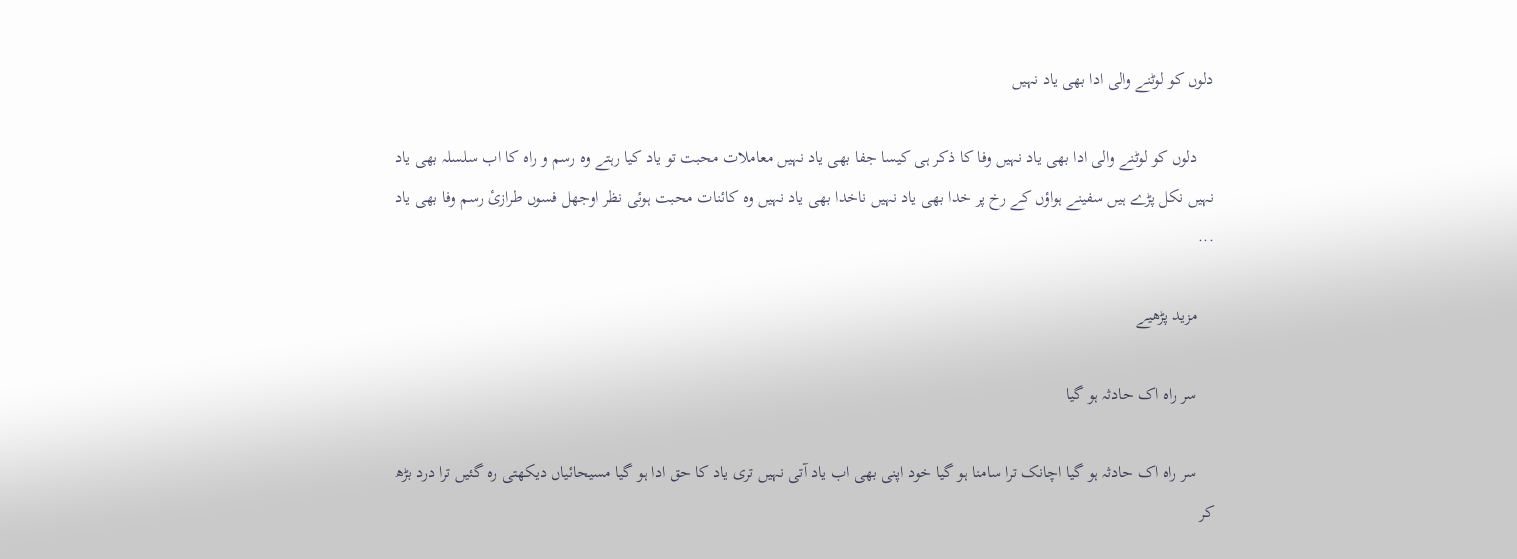دلوں کو لوٹنے والی ادا بھی یاد نہیں

    دلوں کو لوٹنے والی ادا بھی یاد نہیں وفا کا ذکر ہی کیسا جفا بھی یاد نہیں معاملات‌ محبت تو یاد کیا رہتے وہ رسم و راہ کا اب سلسلہ بھی یاد نہیں نکل پڑے ہیں سفینے ہواؤں کے رخ پر خدا بھی یاد نہیں ناخدا بھی یاد نہیں وہ کائنات محبت ہوئی نظر اوجھل فسوں طرازیٔ رسم وفا بھی یاد ...

    مزید پڑھیے

    سر راہ اک حادثہ ہو گیا

    سر راہ اک حادثہ ہو گیا اچانک ترا سامنا ہو گیا خود اپنی بھی اب یاد آتی نہیں تری یاد کا حق ادا ہو گیا مسیحائیاں دیکھتی رہ گئیں ترا درد بڑھ کر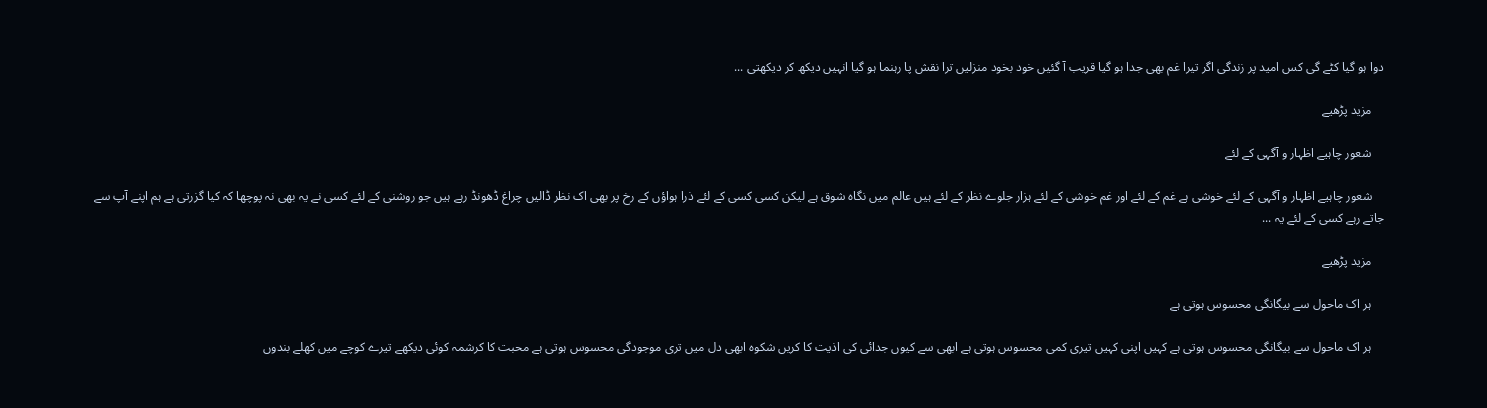دوا ہو گیا کٹے گی کس امید پر زندگی اگر تیرا غم بھی جدا ہو گیا قریب آ گئیں خود بخود منزلیں ترا نقش پا رہنما ہو گیا انہیں دیکھ کر دیکھتی ...

    مزید پڑھیے

    شعور چاہیے اظہار و آگہی کے لئے

    شعور چاہیے اظہار و آگہی کے لئے خوشی ہے غم کے لئے اور غم خوشی کے لئے ہزار جلوے نظر کے لئے ہیں عالم میں نگاہ شوق ہے لیکن کسی کسی کے لئے ذرا ہواؤں کے رخ پر بھی اک نظر ڈالیں چراغ ڈھونڈ رہے ہیں جو روشنی کے لئے کسی نے یہ بھی نہ پوچھا کہ کیا گزرتی ہے ہم اپنے آپ سے جاتے رہے کسی کے لئے یہ ...

    مزید پڑھیے

    ہر اک ماحول سے بیگانگی محسوس ہوتی ہے

    ہر اک ماحول سے بیگانگی محسوس ہوتی ہے کہیں اپنی کہیں تیری کمی محسوس ہوتی ہے ابھی سے کیوں جدائی کی اذیت کا کریں شکوہ ابھی دل میں تری موجودگی محسوس ہوتی ہے محبت کا کرشمہ کوئی دیکھے تیرے کوچے میں کھلے بندوں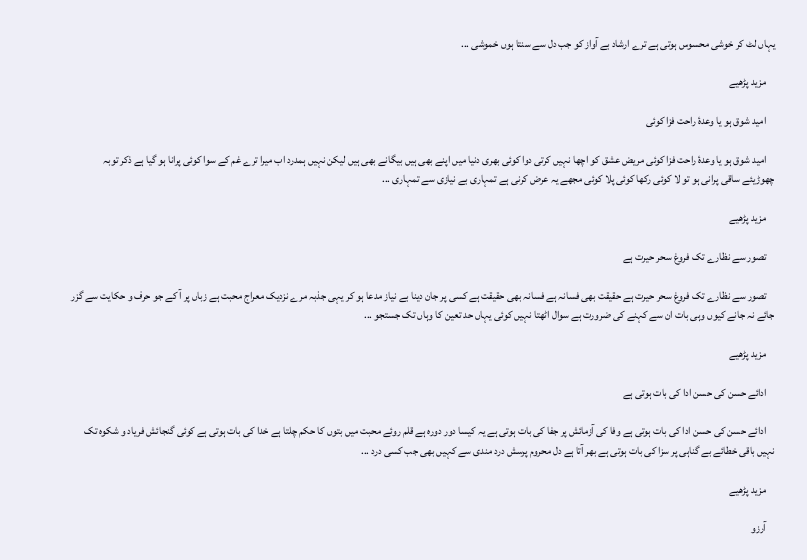یہاں لٹ کر خوشی محسوس ہوتی ہے ترے ارشاد بے آواز کو جب دل سے سنتا ہوں خموشی ...

    مزید پڑھیے

    امید شوق ہو یا وعدۂ راحت فزا کوئی

    امید شوق ہو یا وعدۂ راحت فزا کوئی مریض عشق کو اچھا نہیں کرتی دوا کوئی بھری دنیا میں اپنے بھی ہیں بیگانے بھی ہیں لیکن نہیں ہمدرد اب میرا ترے غم کے سوا کوئی پرانا ہو گیا ہے ذکر توبہ چھوڑیئے ساقی پرانی ہو تو لا کوئی رکھا کوئی پلا کوئی مجھے یہ عرض کرنی ہے تمہاری بے نیازی سے تمہاری ...

    مزید پڑھیے

    تصور سے نظارے تک فروغ سحر حیرت ہے

    تصور سے نظارے تک فروغ سحر حیرت ہے حقیقت بھی فسانہ ہے فسانہ بھی حقیقت ہے کسی پر جان دینا بے‌‌ نیاز مدعا ہو کر یہی جذبہ مرے نزدیک معراج محبت ہے زباں پر آ کے جو حرف و حکایت سے گزر جائے نہ جانے کیوں وہی بات ان سے کہنے کی ضرورت ہے سوال اٹھتا نہیں کوئی یہاں حد تعین کا وہاں تک جستجو ...

    مزید پڑھیے

    ادائے حسن کی حسن ادا کی بات ہوتی ہے

    ادائے حسن کی حسن ادا کی بات ہوتی ہے وفا کی آزمائش پر جفا کی بات ہوتی ہے یہ کیسا دور دورہ ہے قلم روئے محبت میں بتوں کا حکم چلتا ہے خدا کی بات ہوتی ہے کوئی گنجائش فریاد و شکوہ تک نہیں باقی خطائے بے گناہی پر سزا کی بات ہوتی ہے بھر آتا ہے دل محروم پرسش درد مندی سے کہیں بھی جب کسی درد ...

    مزید پڑھیے

    آرزو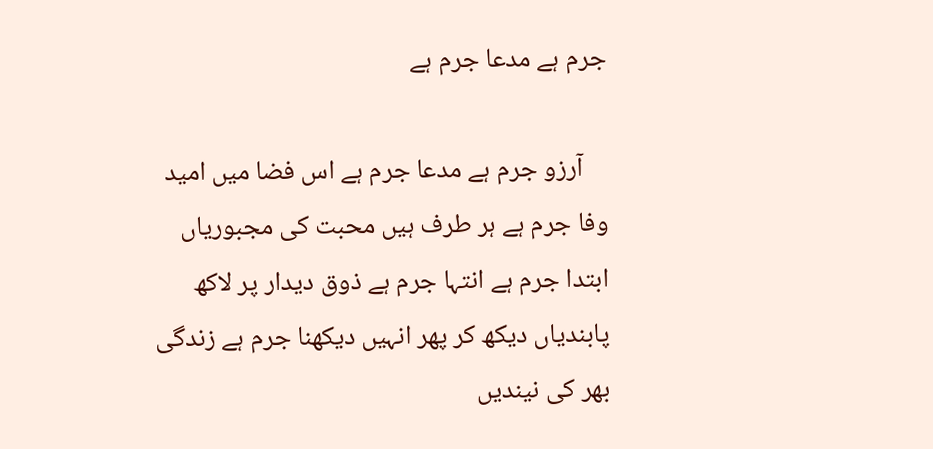جرم ہے مدعا جرم ہے

    آرزو جرم ہے مدعا جرم ہے اس فضا میں امید وفا جرم ہے ہر طرف ہیں محبت کی مجبوریاں ابتدا جرم ہے انتہا جرم ہے ذوق‌ دیدار پر لاکھ پابندیاں دیکھ کر پھر انہیں دیکھنا جرم ہے زندگی بھر کی نیندیں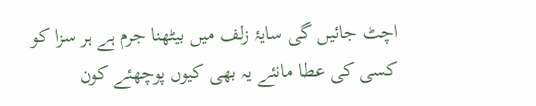اچٹ جائیں گی سایۂ زلف میں بیٹھنا جرم ہے ہر سزا کو کسی کی عطا مانئے یہ بھی کیوں پوچھئے کون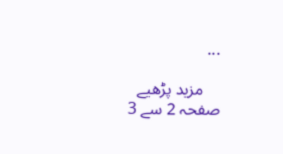...

    مزید پڑھیے
صفحہ 2 سے 3